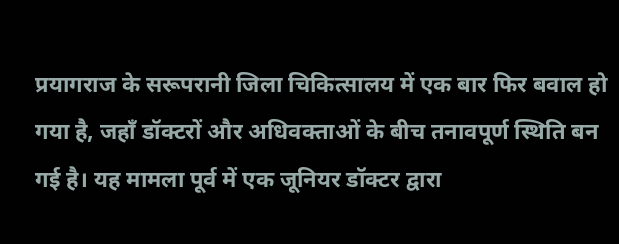प्रयागराज के सरूपरानी जिला चिकित्सालय में एक बार फिर बवाल हो गया है, जहाँ डॉक्टरों और अधिवक्ताओं के बीच तनावपूर्ण स्थिति बन गई है। यह मामला पूर्व में एक जूनियर डॉक्टर द्वारा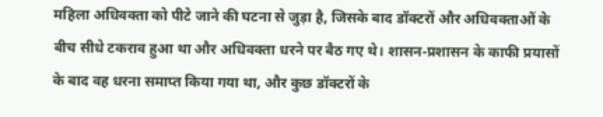महिला अधिवक्ता को पीटे जाने की घटना से जुड़ा है, जिसके बाद डॉक्टरों और अधिवक्ताओं के बीच सीधे टकराव हुआ था और अधिवक्ता धरने पर बैठ गए थे। शासन-प्रशासन के काफी प्रयासों के बाद वह धरना समाप्त किया गया था, और कुछ डॉक्टरों के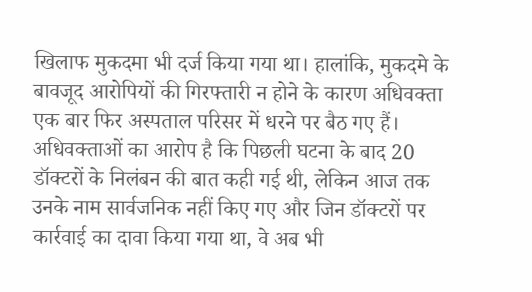खिलाफ मुकदमा भी दर्ज किया गया था। हालांकि, मुकदमे के बावजूद आरोपियों की गिरफ्तारी न होने के कारण अधिवक्ता एक बार फिर अस्पताल परिसर में धरने पर बैठ गए हैं। अधिवक्ताओं का आरोप है कि पिछली घटना के बाद 20 डॉक्टरों के निलंबन की बात कही गई थी, लेकिन आज तक उनके नाम सार्वजनिक नहीं किए गए और जिन डॉक्टरों पर कार्रवाई का दावा किया गया था, वे अब भी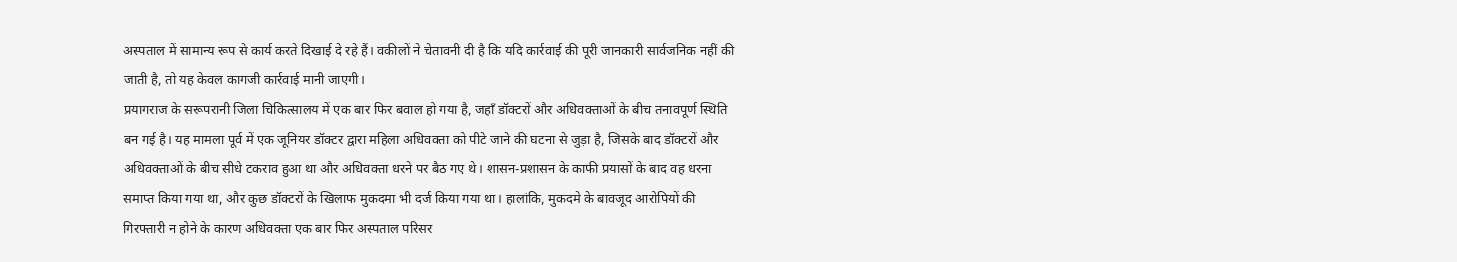अस्पताल में सामान्य रूप से कार्य करते दिखाई दे रहे हैं। वकीलों ने चेतावनी दी है कि यदि कार्रवाई की पूरी जानकारी सार्वजनिक नहीं की जाती है, तो यह केवल कागजी कार्रवाई मानी जाएगी।
प्रयागराज के सरूपरानी जिला चिकित्सालय में एक बार फिर बवाल हो गया है, जहाँ डॉक्टरों और अधिवक्ताओं के बीच तनावपूर्ण स्थिति बन गई है। यह मामला पूर्व में एक जूनियर डॉक्टर द्वारा महिला अधिवक्ता को पीटे जाने की घटना से जुड़ा है, जिसके बाद डॉक्टरों और अधिवक्ताओं के बीच सीधे टकराव हुआ था और अधिवक्ता धरने पर बैठ गए थे। शासन-प्रशासन के काफी प्रयासों के बाद वह धरना समाप्त किया गया था, और कुछ डॉक्टरों के खिलाफ मुकदमा भी दर्ज किया गया था। हालांकि, मुकदमे के बावजूद आरोपियों की गिरफ्तारी न होने के कारण अधिवक्ता एक बार फिर अस्पताल परिसर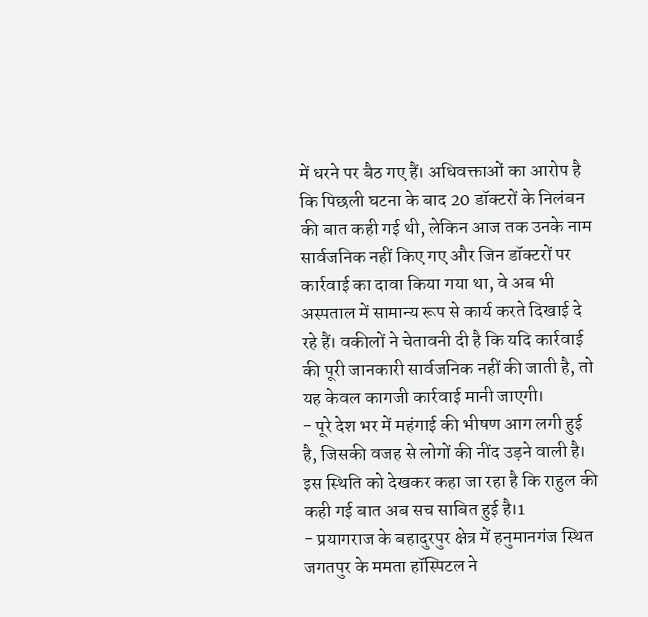में धरने पर बैठ गए हैं। अधिवक्ताओं का आरोप है कि पिछली घटना के बाद 20 डॉक्टरों के निलंबन की बात कही गई थी, लेकिन आज तक उनके नाम सार्वजनिक नहीं किए गए और जिन डॉक्टरों पर कार्रवाई का दावा किया गया था, वे अब भी अस्पताल में सामान्य रूप से कार्य करते दिखाई दे रहे हैं। वकीलों ने चेतावनी दी है कि यदि कार्रवाई की पूरी जानकारी सार्वजनिक नहीं की जाती है, तो यह केवल कागजी कार्रवाई मानी जाएगी।
- पूरे देश भर में महंगाई की भीषण आग लगी हुई है, जिसकी वजह से लोगों की नींद उड़ने वाली है। इस स्थिति को देखकर कहा जा रहा है कि राहुल की कही गई बात अब सच साबित हुई है।1
- प्रयागराज के बहादुरपुर क्षेत्र में हनुमानगंज स्थित जगतपुर के ममता हॉस्पिटल ने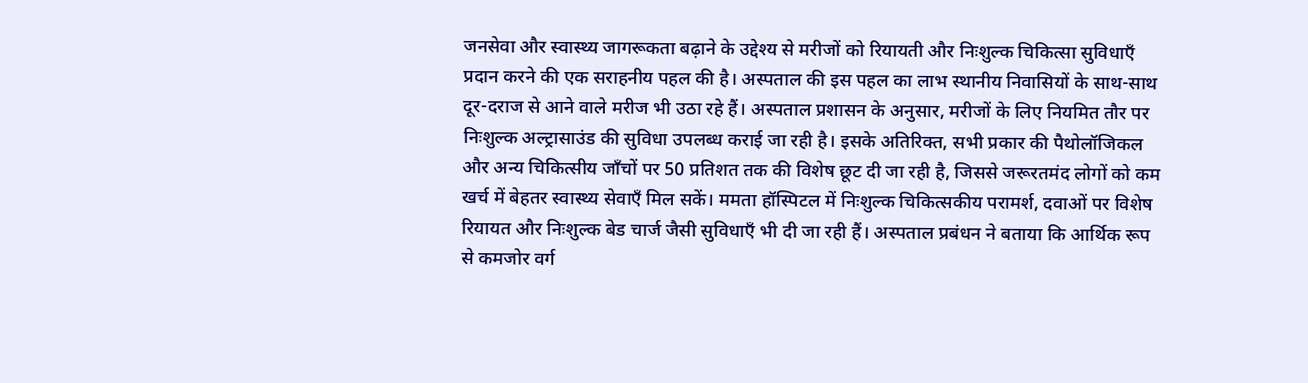जनसेवा और स्वास्थ्य जागरूकता बढ़ाने के उद्देश्य से मरीजों को रियायती और निःशुल्क चिकित्सा सुविधाएँ प्रदान करने की एक सराहनीय पहल की है। अस्पताल की इस पहल का लाभ स्थानीय निवासियों के साथ-साथ दूर-दराज से आने वाले मरीज भी उठा रहे हैं। अस्पताल प्रशासन के अनुसार, मरीजों के लिए नियमित तौर पर निःशुल्क अल्ट्रासाउंड की सुविधा उपलब्ध कराई जा रही है। इसके अतिरिक्त, सभी प्रकार की पैथोलॉजिकल और अन्य चिकित्सीय जाँचों पर 50 प्रतिशत तक की विशेष छूट दी जा रही है, जिससे जरूरतमंद लोगों को कम खर्च में बेहतर स्वास्थ्य सेवाएँ मिल सकें। ममता हॉस्पिटल में निःशुल्क चिकित्सकीय परामर्श, दवाओं पर विशेष रियायत और निःशुल्क बेड चार्ज जैसी सुविधाएँ भी दी जा रही हैं। अस्पताल प्रबंधन ने बताया कि आर्थिक रूप से कमजोर वर्ग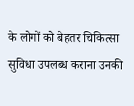के लोगों को बेहतर चिकित्सा सुविधा उपलब्ध कराना उनकी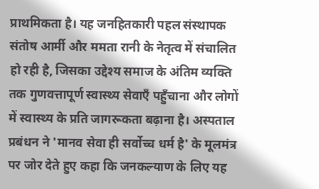प्राथमिकता है। यह जनहितकारी पहल संस्थापक संतोष आर्मी और ममता रानी के नेतृत्व में संचालित हो रही है, जिसका उद्देश्य समाज के अंतिम व्यक्ति तक गुणवत्तापूर्ण स्वास्थ्य सेवाएँ पहुँचाना और लोगों में स्वास्थ्य के प्रति जागरूकता बढ़ाना है। अस्पताल प्रबंधन ने 'मानव सेवा ही सर्वोच्च धर्म है' के मूलमंत्र पर जोर देते हुए कहा कि जनकल्याण के लिए यह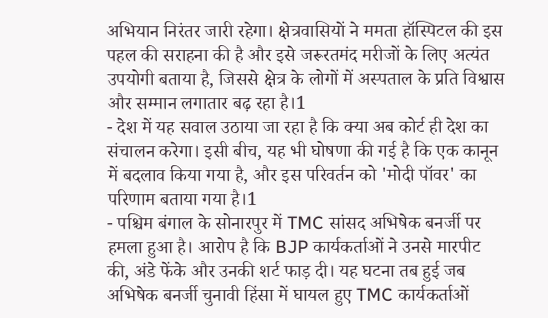अभियान निरंतर जारी रहेगा। क्षेत्रवासियों ने ममता हॉस्पिटल की इस पहल की सराहना की है और इसे जरूरतमंद मरीजों के लिए अत्यंत उपयोगी बताया है, जिससे क्षेत्र के लोगों में अस्पताल के प्रति विश्वास और सम्मान लगातार बढ़ रहा है।1
- देश में यह सवाल उठाया जा रहा है कि क्या अब कोर्ट ही देश का संचालन करेगा। इसी बीच, यह भी घोषणा की गई है कि एक कानून में बदलाव किया गया है, और इस परिवर्तन को 'मोदी पॉवर' का परिणाम बताया गया है।1
- पश्चिम बंगाल के सोनारपुर में TMC सांसद अभिषेक बनर्जी पर हमला हुआ है। आरोप है कि BJP कार्यकर्ताओं ने उनसे मारपीट की, अंडे फेंके और उनकी शर्ट फाड़ दी। यह घटना तब हुई जब अभिषेक बनर्जी चुनावी हिंसा में घायल हुए TMC कार्यकर्ताओं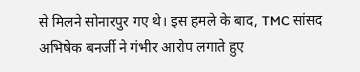से मिलने सोनारपुर गए थे। इस हमले के बाद, TMC सांसद अभिषेक बनर्जी ने गंभीर आरोप लगाते हुए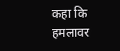कहा कि हमलावर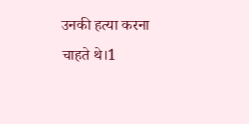उनकी हत्या करना चाहते थे।1